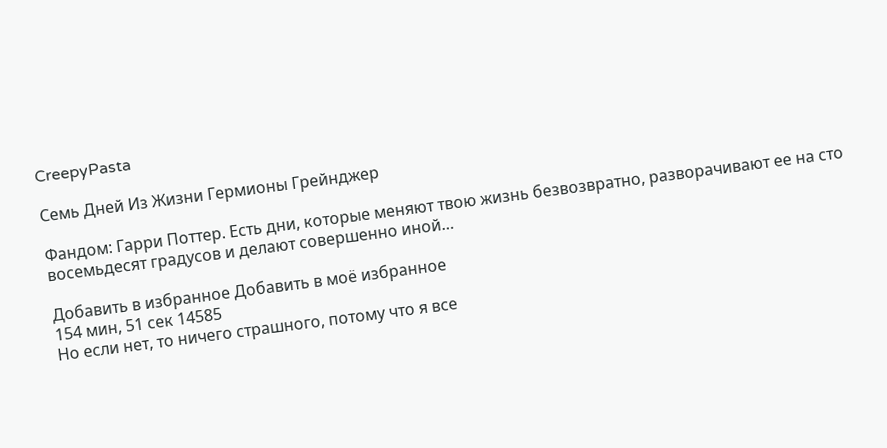CreepyPasta

Семь Дней Из Жизни Гермионы Грейнджер

Фандом: Гарри Поттер. Есть дни, которые меняют твою жизнь безвозвратно, разворачивают ее на сто восемьдесят градусов и делают совершенно иной…

Добавить в избранное Добавить в моё избранное
154 мин, 51 сек 14585
Но если нет, то ничего страшного, потому что я все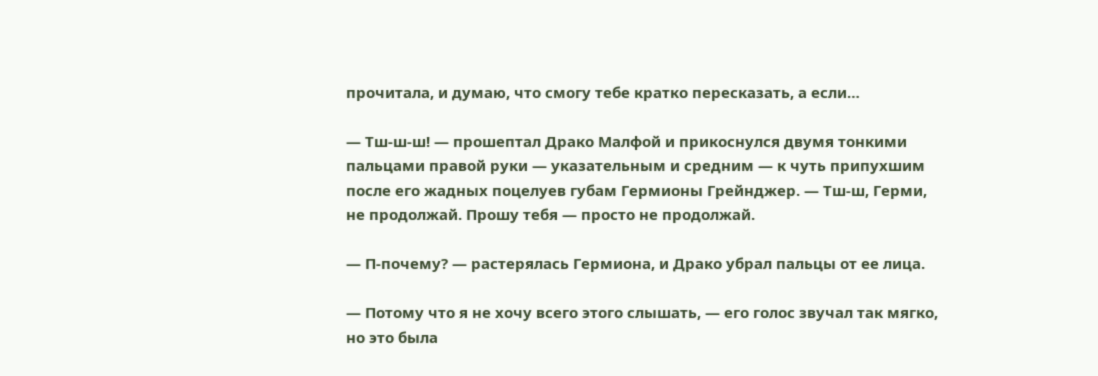прочитала, и думаю, что смогу тебе кратко пересказать, а если…

— Тш-ш-ш! — прошептал Драко Малфой и прикоснулся двумя тонкими пальцами правой руки — указательным и средним — к чуть припухшим после его жадных поцелуев губам Гермионы Грейнджер. — Тш-ш, Герми, не продолжай. Прошу тебя — просто не продолжай.

— П-почему? — растерялась Гермиона, и Драко убрал пальцы от ее лица.

— Потому что я не хочу всего этого слышать, — его голос звучал так мягко, но это была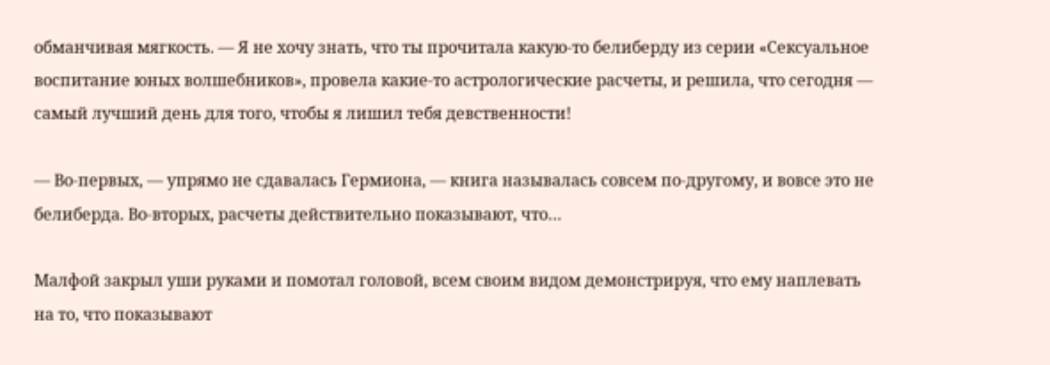обманчивая мягкость. — Я не хочу знать, что ты прочитала какую-то белиберду из серии «Сексуальное воспитание юных волшебников», провела какие-то астрологические расчеты, и решила, что сегодня — самый лучший день для того, чтобы я лишил тебя девственности!

— Во-первых, — упрямо не сдавалась Гермиона, — книга называлась совсем по-другому, и вовсе это не белиберда. Во-вторых, расчеты действительно показывают, что…

Малфой закрыл уши руками и помотал головой, всем своим видом демонстрируя, что ему наплевать на то, что показывают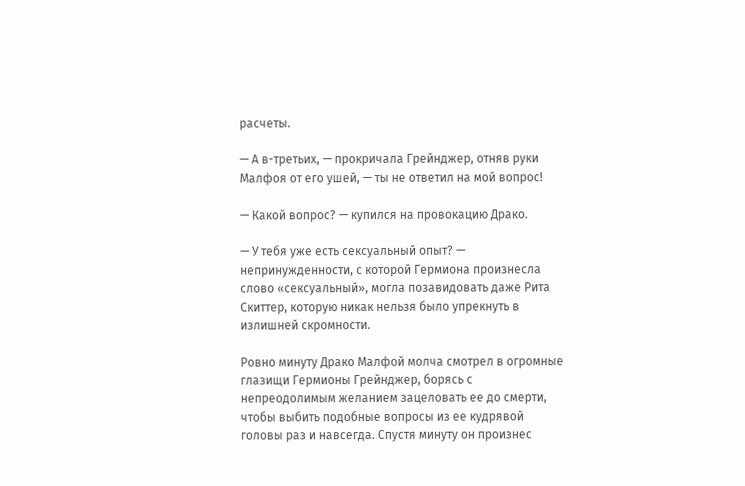расчеты.

— А в-третьих, — прокричала Грейнджер, отняв руки Малфоя от его ушей, — ты не ответил на мой вопрос!

— Какой вопрос? — купился на провокацию Драко.

— У тебя уже есть сексуальный опыт? — непринужденности, с которой Гермиона произнесла слово «сексуальный», могла позавидовать даже Рита Скиттер, которую никак нельзя было упрекнуть в излишней скромности.

Ровно минуту Драко Малфой молча смотрел в огромные глазищи Гермионы Грейнджер, борясь с непреодолимым желанием зацеловать ее до смерти, чтобы выбить подобные вопросы из ее кудрявой головы раз и навсегда. Спустя минуту он произнес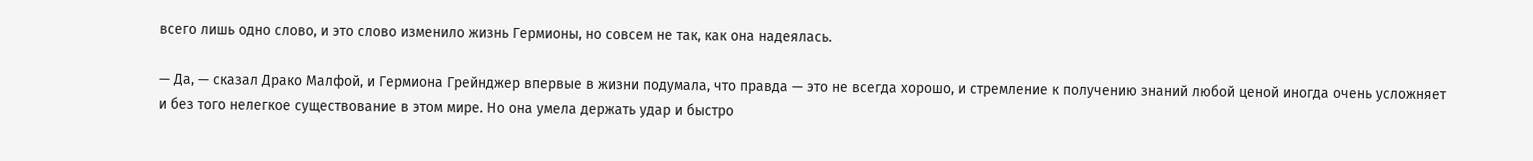всего лишь одно слово, и это слово изменило жизнь Гермионы, но совсем не так, как она надеялась.

— Да, — сказал Драко Малфой, и Гермиона Грейнджер впервые в жизни подумала, что правда — это не всегда хорошо, и стремление к получению знаний любой ценой иногда очень усложняет и без того нелегкое существование в этом мире. Но она умела держать удар и быстро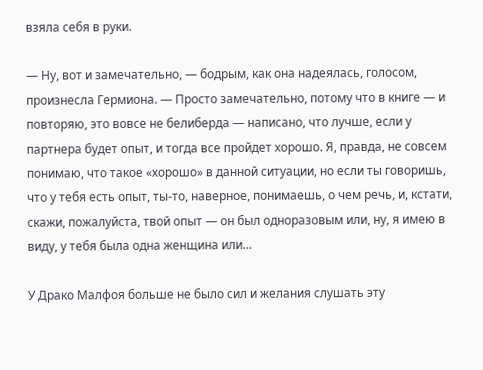взяла себя в руки.

— Ну, вот и замечательно, — бодрым, как она надеялась, голосом, произнесла Гермиона. — Просто замечательно, потому что в книге — и повторяю, это вовсе не белиберда — написано, что лучше, если у партнера будет опыт, и тогда все пройдет хорошо. Я, правда, не совсем понимаю, что такое «хорошо» в данной ситуации, но если ты говоришь, что у тебя есть опыт, ты-то, наверное, понимаешь, о чем речь, и, кстати, скажи, пожалуйста, твой опыт — он был одноразовым или, ну, я имею в виду, у тебя была одна женщина или…

У Драко Малфоя больше не было сил и желания слушать эту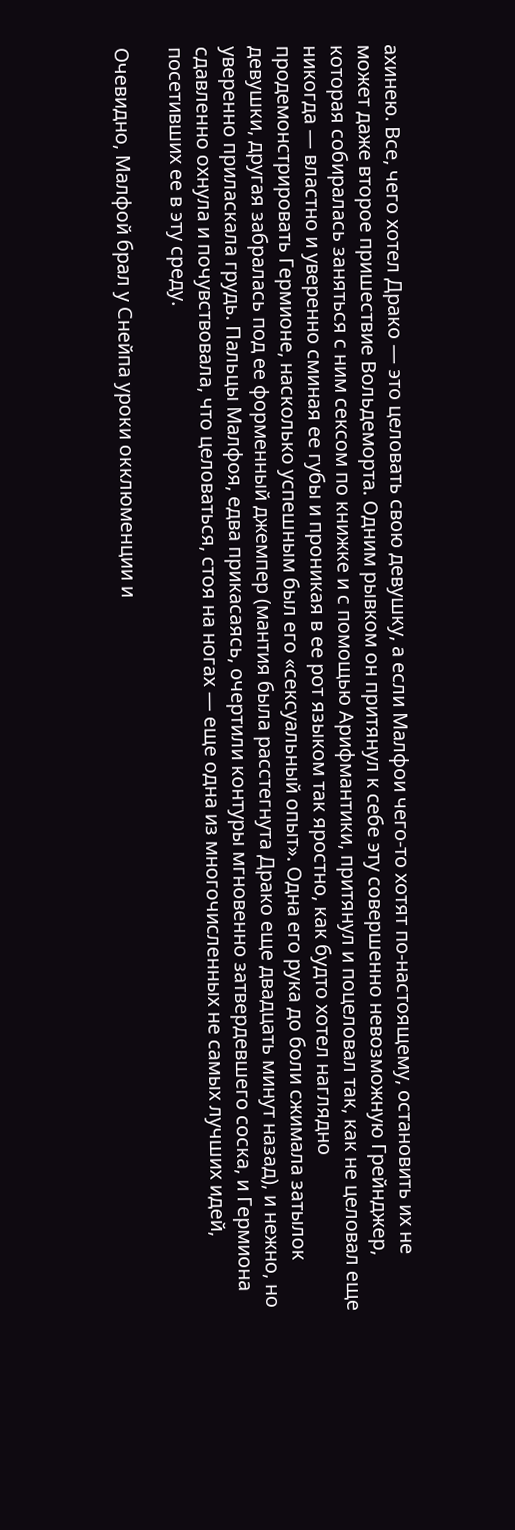ахинею. Все, чего хотел Драко — это целовать свою девушку, а если Малфои чего-то хотят по-настоящему, остановить их не может даже второе пришествие Вольдеморта. Одним рывком он притянул к себе эту совершенно невозможную Грейнджер, которая собиралась заняться с ним сексом по книжке и с помощью Арифмантики, притянул и поцеловал так, как не целовал еще никогда — властно и уверенно сминая ее губы и проникая в ее рот языком так яростно, как будто хотел наглядно продемонстрировать Гермионе, насколько успешным был его «сексуальный опыт». Одна его рука до боли сжимала затылок девушки, другая забралась под ее форменный джемпер (мантия была расстегнута Драко еще двадцать минут назад), и нежно, но уверенно приласкала грудь. Пальцы Малфоя, едва прикасаясь, очертили контуры мгновенно затвердевшего соска, и Гермиона сдавленно охнула и почувствовала, что целоваться, стоя на ногах — еще одна из многочисленных не самых лучших идей, посетивших ее в эту среду.

Очевидно, Малфой брал у Снейпа уроки окклюменции и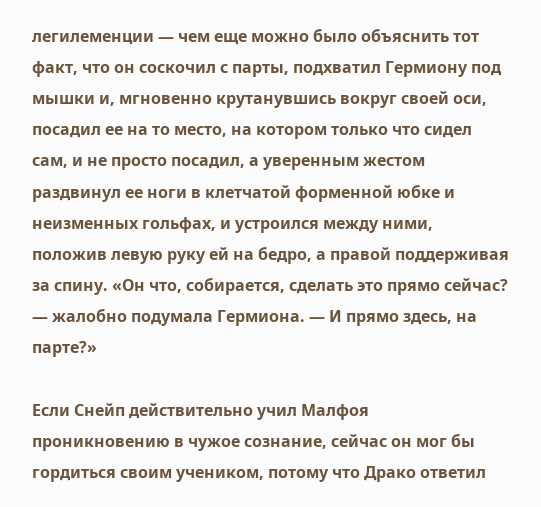легилеменции — чем еще можно было объяснить тот факт, что он соскочил с парты, подхватил Гермиону под мышки и, мгновенно крутанувшись вокруг своей оси, посадил ее на то место, на котором только что сидел сам, и не просто посадил, а уверенным жестом раздвинул ее ноги в клетчатой форменной юбке и неизменных гольфах, и устроился между ними, положив левую руку ей на бедро, а правой поддерживая за спину. «Он что, собирается, сделать это прямо сейчас? — жалобно подумала Гермиона. — И прямо здесь, на парте?»

Если Снейп действительно учил Малфоя проникновению в чужое сознание, сейчас он мог бы гордиться своим учеником, потому что Драко ответил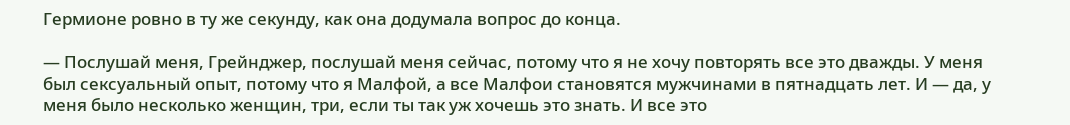Гермионе ровно в ту же секунду, как она додумала вопрос до конца.

— Послушай меня, Грейнджер, послушай меня сейчас, потому что я не хочу повторять все это дважды. У меня был сексуальный опыт, потому что я Малфой, а все Малфои становятся мужчинами в пятнадцать лет. И — да, у меня было несколько женщин, три, если ты так уж хочешь это знать. И все это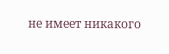не имеет никакого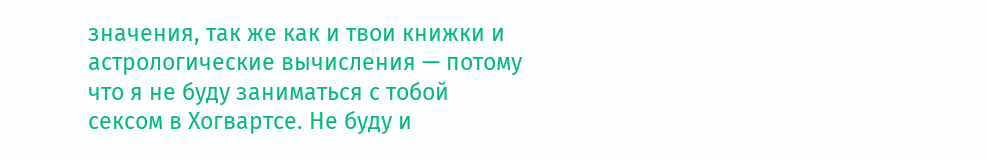значения, так же как и твои книжки и астрологические вычисления — потому что я не буду заниматься с тобой сексом в Хогвартсе. Не буду и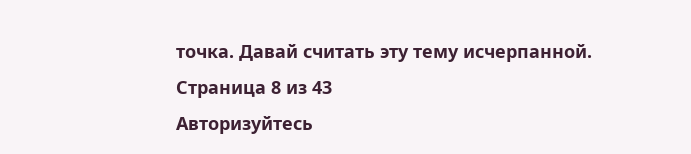точка. Давай считать эту тему исчерпанной.
Страница 8 из 43
Авторизуйтесь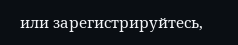или зарегистрируйтесь,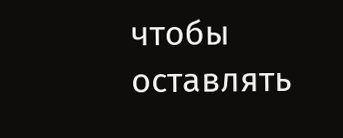чтобы оставлять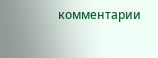комментарии